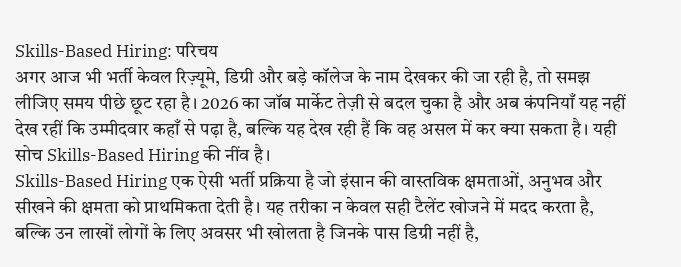Skills-Based Hiring: परिचय
अगर आज भी भर्ती केवल रिज़्यूमे, डिग्री और बड़े कॉलेज के नाम देखकर की जा रही है, तो समझ लीजिए समय पीछे छूट रहा है। 2026 का जॉब मार्केट तेज़ी से बदल चुका है और अब कंपनियाँ यह नहीं देख रहीं कि उम्मीदवार कहाँ से पढ़ा है, बल्कि यह देख रही हैं कि वह असल में कर क्या सकता है। यही सोच Skills-Based Hiring की नींव है।
Skills-Based Hiring एक ऐसी भर्ती प्रक्रिया है जो इंसान की वास्तविक क्षमताओं, अनुभव और सीखने की क्षमता को प्राथमिकता देती है। यह तरीका न केवल सही टैलेंट खोजने में मदद करता है, बल्कि उन लाखों लोगों के लिए अवसर भी खोलता है जिनके पास डिग्री नहीं है,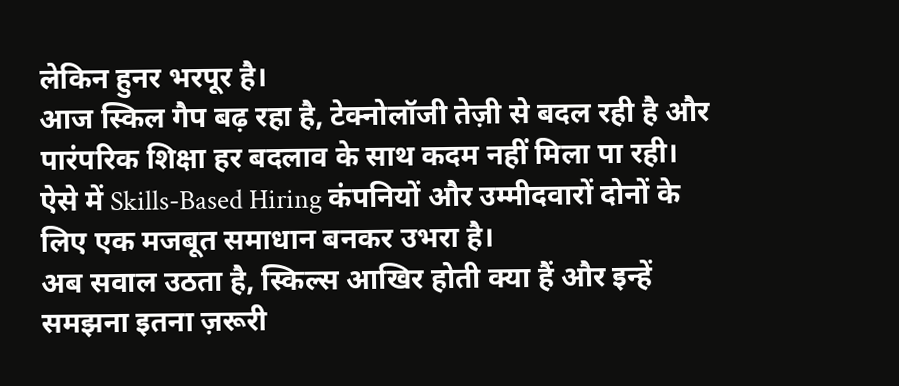लेकिन हुनर भरपूर है।
आज स्किल गैप बढ़ रहा है, टेक्नोलॉजी तेज़ी से बदल रही है और पारंपरिक शिक्षा हर बदलाव के साथ कदम नहीं मिला पा रही। ऐसे में Skills-Based Hiring कंपनियों और उम्मीदवारों दोनों के लिए एक मजबूत समाधान बनकर उभरा है।
अब सवाल उठता है, स्किल्स आखिर होती क्या हैं और इन्हें समझना इतना ज़रूरी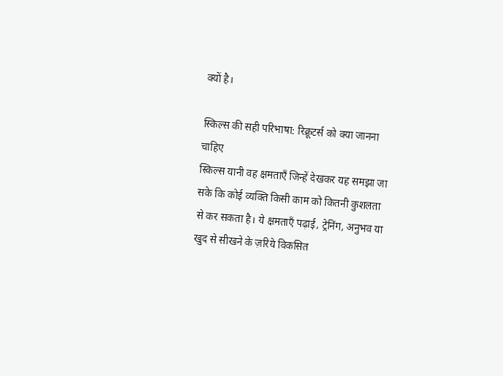क्यों है।

स्किल्स की सही परिभाषा: रिक्रूटर्स को क्या जानना चाहिए
स्किल्स यानी वह क्षमताएँ जिन्हें देखकर यह समझा जा सके कि कोई व्यक्ति किसी काम को कितनी कुशलता से कर सकता है। ये क्षमताएँ पढ़ाई, ट्रेनिंग, अनुभव या खुद से सीखने के ज़रिये विकसित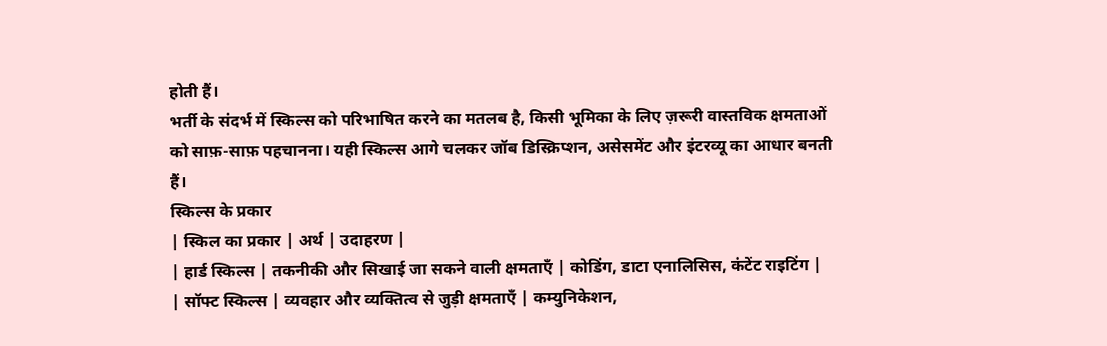होती हैं।
भर्ती के संदर्भ में स्किल्स को परिभाषित करने का मतलब है, किसी भूमिका के लिए ज़रूरी वास्तविक क्षमताओं को साफ़-साफ़ पहचानना। यही स्किल्स आगे चलकर जॉब डिस्क्रिप्शन, असेसमेंट और इंटरव्यू का आधार बनती हैं।
स्किल्स के प्रकार
| स्किल का प्रकार | अर्थ | उदाहरण |
| हार्ड स्किल्स | तकनीकी और सिखाई जा सकने वाली क्षमताएँ | कोडिंग, डाटा एनालिसिस, कंटेंट राइटिंग |
| सॉफ्ट स्किल्स | व्यवहार और व्यक्तित्व से जुड़ी क्षमताएँ | कम्युनिकेशन,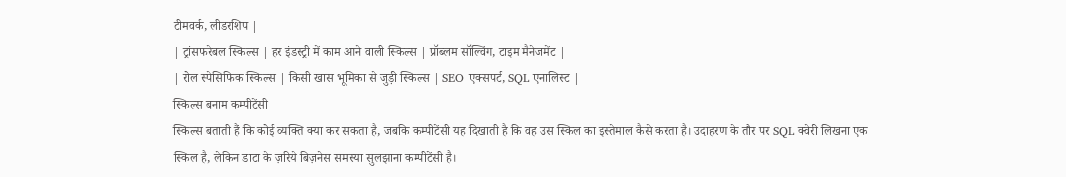टीमवर्क, लीडरशिप |
| ट्रांसफरेबल स्किल्स | हर इंडस्ट्री में काम आने वाली स्किल्स | प्रॉब्लम सॉल्विंग, टाइम मैनेजमेंट |
| रोल स्पेसिफिक स्किल्स | किसी खास भूमिका से जुड़ी स्किल्स | SEO एक्सपर्ट, SQL एनालिस्ट |
स्किल्स बनाम कम्पीटेंसी
स्किल्स बताती हैं कि कोई व्यक्ति क्या कर सकता है, जबकि कम्पीटेंसी यह दिखाती है कि वह उस स्किल का इस्तेमाल कैसे करता है। उदाहरण के तौर पर SQL क्वेरी लिखना एक स्किल है, लेकिन डाटा के ज़रिये बिज़नेस समस्या सुलझाना कम्पीटेंसी है।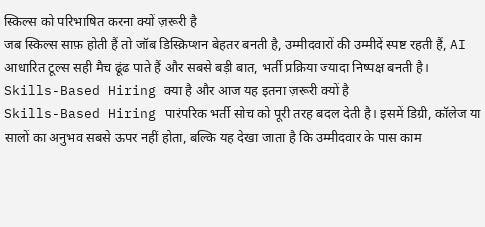स्किल्स को परिभाषित करना क्यों ज़रूरी है
जब स्किल्स साफ़ होती हैं तो जॉब डिस्क्रिप्शन बेहतर बनती है, उम्मीदवारों की उम्मीदें स्पष्ट रहती हैं, AI आधारित टूल्स सही मैच ढूंढ पाते हैं और सबसे बड़ी बात, भर्ती प्रक्रिया ज्यादा निष्पक्ष बनती है।
Skills-Based Hiring क्या है और आज यह इतना ज़रूरी क्यों है
Skills-Based Hiring पारंपरिक भर्ती सोच को पूरी तरह बदल देती है। इसमें डिग्री, कॉलेज या सालों का अनुभव सबसे ऊपर नहीं होता, बल्कि यह देखा जाता है कि उम्मीदवार के पास काम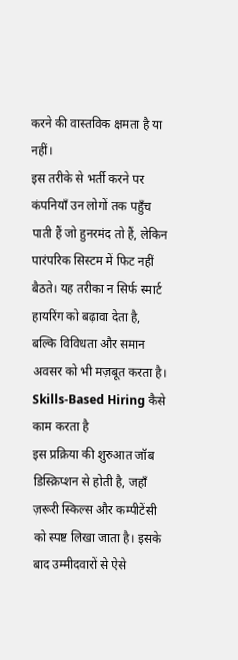करने की वास्तविक क्षमता है या नहीं।
इस तरीके से भर्ती करने पर कंपनियाँ उन लोगों तक पहुँच पाती हैं जो हुनरमंद तो हैं, लेकिन पारंपरिक सिस्टम में फिट नहीं बैठते। यह तरीका न सिर्फ स्मार्ट हायरिंग को बढ़ावा देता है, बल्कि विविधता और समान अवसर को भी मज़बूत करता है।
Skills-Based Hiring कैसे काम करता है
इस प्रक्रिया की शुरुआत जॉब डिस्क्रिप्शन से होती है, जहाँ ज़रूरी स्किल्स और कम्पीटेंसी को स्पष्ट लिखा जाता है। इसके बाद उम्मीदवारों से ऐसे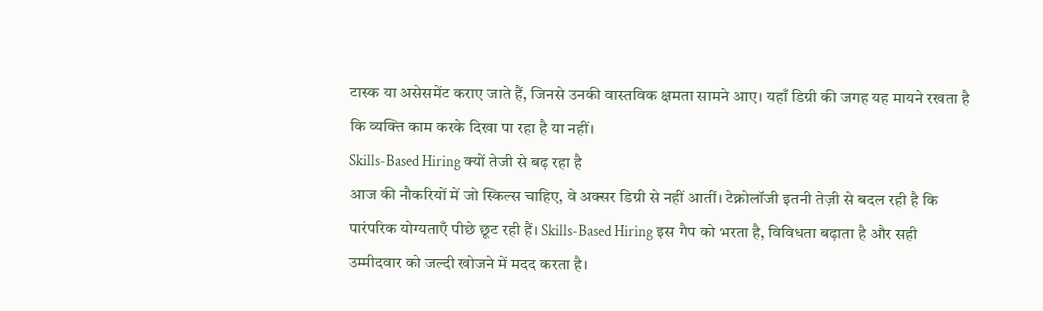टास्क या असेसमेंट कराए जाते हैं, जिनसे उनकी वास्तविक क्षमता सामने आए। यहाँ डिग्री की जगह यह मायने रखता है कि व्यक्ति काम करके दिखा पा रहा है या नहीं।
Skills-Based Hiring क्यों तेजी से बढ़ रहा है
आज की नौकरियों में जो स्किल्स चाहिए, वे अक्सर डिग्री से नहीं आतीं। टेक्नोलॉजी इतनी तेज़ी से बदल रही है कि पारंपरिक योग्यताएँ पीछे छूट रही हैं। Skills-Based Hiring इस गैप को भरता है, विविधता बढ़ाता है और सही उम्मीदवार को जल्दी खोजने में मदद करता है।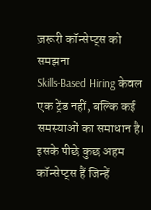ज़रूरी कॉन्सेप्ट्स को समझना
Skills-Based Hiring केवल एक ट्रेंड नहीं, बल्कि कई समस्याओं का समाधान है। इसके पीछे कुछ अहम कॉन्सेप्ट्स हैं जिन्हें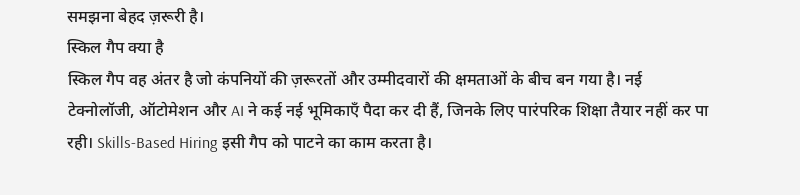समझना बेहद ज़रूरी है।
स्किल गैप क्या है
स्किल गैप वह अंतर है जो कंपनियों की ज़रूरतों और उम्मीदवारों की क्षमताओं के बीच बन गया है। नई टेक्नोलॉजी, ऑटोमेशन और AI ने कई नई भूमिकाएँ पैदा कर दी हैं, जिनके लिए पारंपरिक शिक्षा तैयार नहीं कर पा रही। Skills-Based Hiring इसी गैप को पाटने का काम करता है।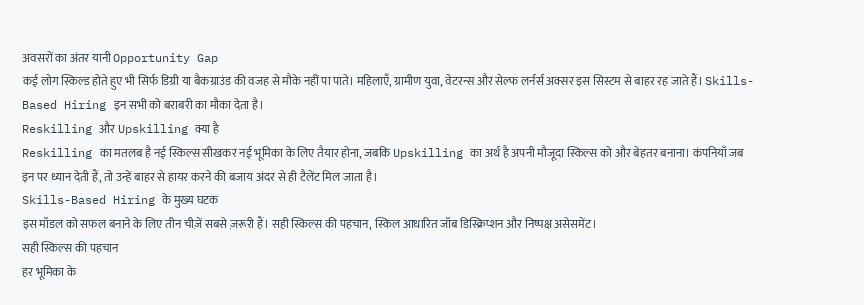अवसरों का अंतर यानी Opportunity Gap
कई लोग स्किल्ड होते हुए भी सिर्फ डिग्री या बैकग्राउंड की वजह से मौके नहीं पा पाते। महिलाएँ, ग्रामीण युवा, वेटरन्स और सेल्फ लर्नर्स अक्सर इस सिस्टम से बाहर रह जाते हैं। Skills-Based Hiring इन सभी को बराबरी का मौका देता है।
Reskilling और Upskilling क्या है
Reskilling का मतलब है नई स्किल्स सीखकर नई भूमिका के लिए तैयार होना, जबकि Upskilling का अर्थ है अपनी मौजूदा स्किल्स को और बेहतर बनाना। कंपनियाँ जब इन पर ध्यान देती हैं, तो उन्हें बाहर से हायर करने की बजाय अंदर से ही टैलेंट मिल जाता है।
Skills-Based Hiring के मुख्य घटक
इस मॉडल को सफल बनाने के लिए तीन चीज़ें सबसे ज़रूरी हैं। सही स्किल्स की पहचान, स्किल आधारित जॉब डिस्क्रिप्शन और निष्पक्ष असेसमेंट।
सही स्किल्स की पहचान
हर भूमिका के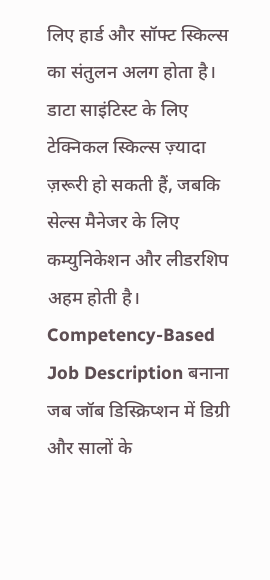लिए हार्ड और सॉफ्ट स्किल्स का संतुलन अलग होता है। डाटा साइंटिस्ट के लिए टेक्निकल स्किल्स ज़्यादा ज़रूरी हो सकती हैं, जबकि सेल्स मैनेजर के लिए कम्युनिकेशन और लीडरशिप अहम होती है।
Competency-Based Job Description बनाना
जब जॉब डिस्क्रिप्शन में डिग्री और सालों के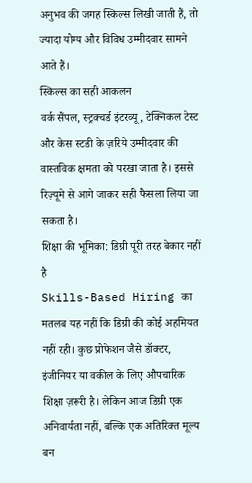अनुभव की जगह स्किल्स लिखी जाती हैं, तो ज्यादा योग्य और विविध उम्मीदवार सामने आते हैं।
स्किल्स का सही आकलन
वर्क सैंपल, स्ट्रक्चर्ड इंटरव्यू, टेक्निकल टेस्ट और केस स्टडी के ज़रिये उम्मीदवार की वास्तविक क्षमता को परखा जाता है। इससे रिज़्यूमे से आगे जाकर सही फैसला लिया जा सकता है।
शिक्षा की भूमिका: डिग्री पूरी तरह बेकार नहीं है
Skills-Based Hiring का मतलब यह नहीं कि डिग्री की कोई अहमियत नहीं रही। कुछ प्रोफेशन जैसे डॉक्टर, इंजीनियर या वकील के लिए औपचारिक शिक्षा ज़रूरी है। लेकिन आज डिग्री एक अनिवार्यता नहीं, बल्कि एक अतिरिक्त मूल्य बन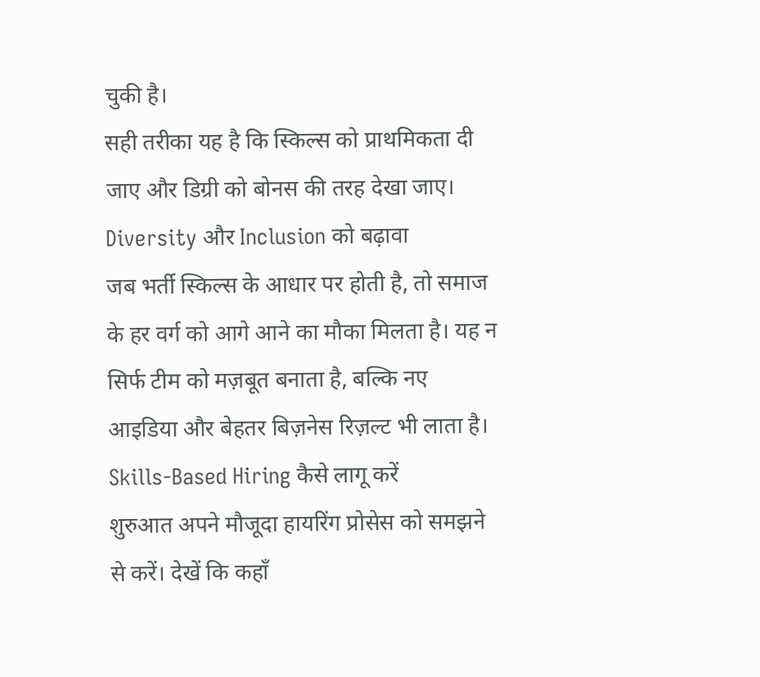चुकी है।
सही तरीका यह है कि स्किल्स को प्राथमिकता दी जाए और डिग्री को बोनस की तरह देखा जाए।
Diversity और Inclusion को बढ़ावा
जब भर्ती स्किल्स के आधार पर होती है, तो समाज के हर वर्ग को आगे आने का मौका मिलता है। यह न सिर्फ टीम को मज़बूत बनाता है, बल्कि नए आइडिया और बेहतर बिज़नेस रिज़ल्ट भी लाता है।
Skills-Based Hiring कैसे लागू करें
शुरुआत अपने मौजूदा हायरिंग प्रोसेस को समझने से करें। देखें कि कहाँ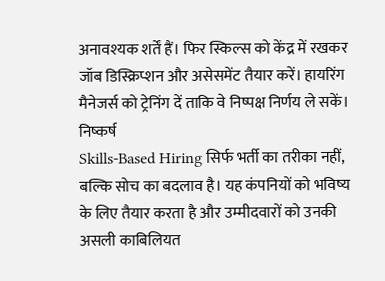अनावश्यक शर्तें हैं। फिर स्किल्स को केंद्र में रखकर जॉब डिस्क्रिप्शन और असेसमेंट तैयार करें। हायरिंग मैनेजर्स को ट्रेनिंग दें ताकि वे निष्पक्ष निर्णय ले सकें।
निष्कर्ष
Skills-Based Hiring सिर्फ भर्ती का तरीका नहीं, बल्कि सोच का बदलाव है। यह कंपनियों को भविष्य के लिए तैयार करता है और उम्मीदवारों को उनकी असली काबिलियत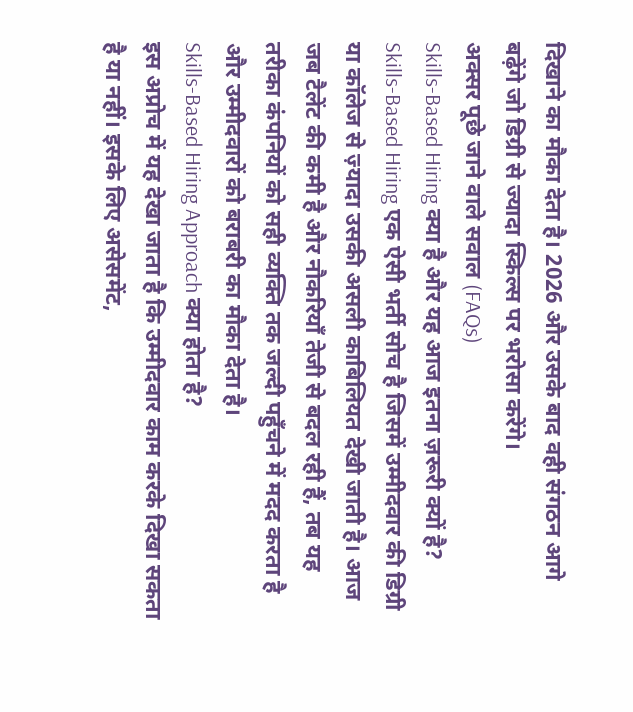दिखाने का मौका देता है। 2026 और उसके बाद वही संगठन आगे बढ़ेंगे जो डिग्री से ज्यादा स्किल्स पर भरोसा करेंगे।
अक्सर पूछे जाने वाले सवाल (FAQs)
Skills-Based Hiring क्या है और यह आज इतना ज़रूरी क्यों है?
Skills-Based Hiring एक ऐसी भर्ती सोच है जिसमें उम्मीदवार की डिग्री या कॉलेज से ज़्यादा उसकी असली काबिलियत देखी जाती है। आज जब टैलेंट की कमी है और नौकरियाँ तेजी से बदल रही हैं, तब यह तरीका कंपनियों को सही व्यक्ति तक जल्दी पहुँचने में मदद करता है और उम्मीदवारों को बराबरी का मौका देता है।
Skills-Based Hiring Approach क्या होता है?
इस अप्रोच में यह देखा जाता है कि उम्मीदवार काम करके दिखा सकता है या नहीं। इसके लिए असेसमेंट,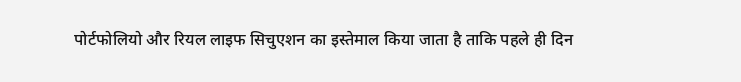पोर्टफोलियो और रियल लाइफ सिचुएशन का इस्तेमाल किया जाता है ताकि पहले ही दिन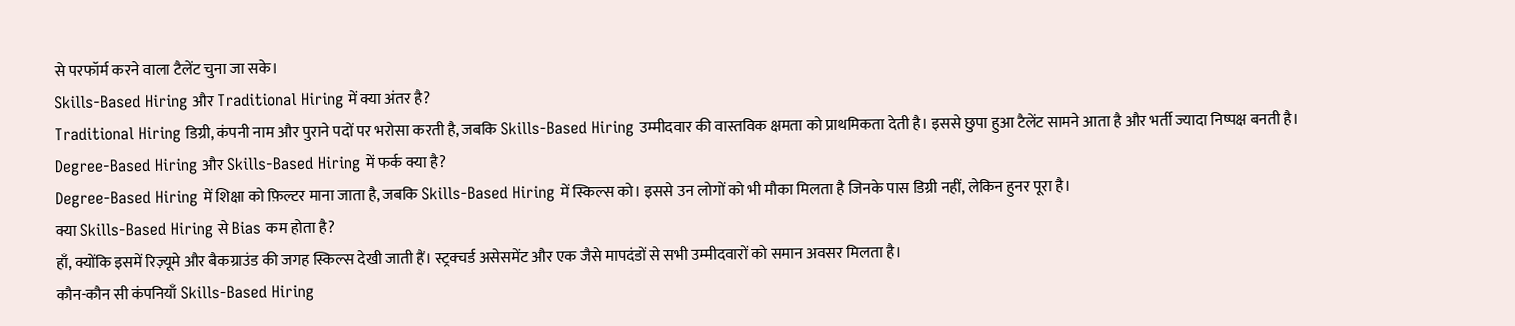से परफॉर्म करने वाला टैलेंट चुना जा सके।
Skills-Based Hiring और Traditional Hiring में क्या अंतर है?
Traditional Hiring डिग्री, कंपनी नाम और पुराने पदों पर भरोसा करती है, जबकि Skills-Based Hiring उम्मीदवार की वास्तविक क्षमता को प्राथमिकता देती है। इससे छुपा हुआ टैलेंट सामने आता है और भर्ती ज्यादा निष्पक्ष बनती है।
Degree-Based Hiring और Skills-Based Hiring में फर्क क्या है?
Degree-Based Hiring में शिक्षा को फ़िल्टर माना जाता है, जबकि Skills-Based Hiring में स्किल्स को। इससे उन लोगों को भी मौका मिलता है जिनके पास डिग्री नहीं, लेकिन हुनर पूरा है।
क्या Skills-Based Hiring से Bias कम होता है?
हाँ, क्योंकि इसमें रिज़्यूमे और बैकग्राउंड की जगह स्किल्स देखी जाती हैं। स्ट्रक्चर्ड असेसमेंट और एक जैसे मापदंडों से सभी उम्मीदवारों को समान अवसर मिलता है।
कौन-कौन सी कंपनियाँ Skills-Based Hiring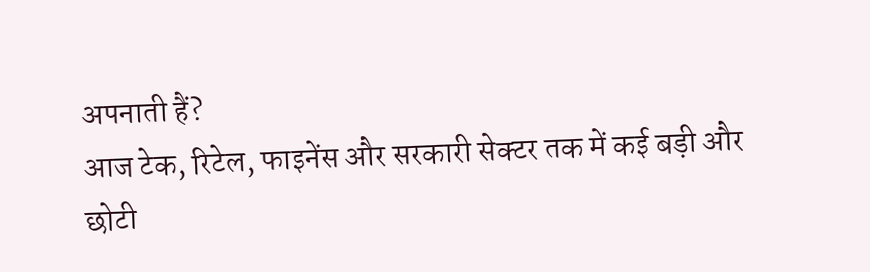अपनाती हैं?
आज टेक, रिटेल, फाइनेंस और सरकारी सेक्टर तक में कई बड़ी और छोटी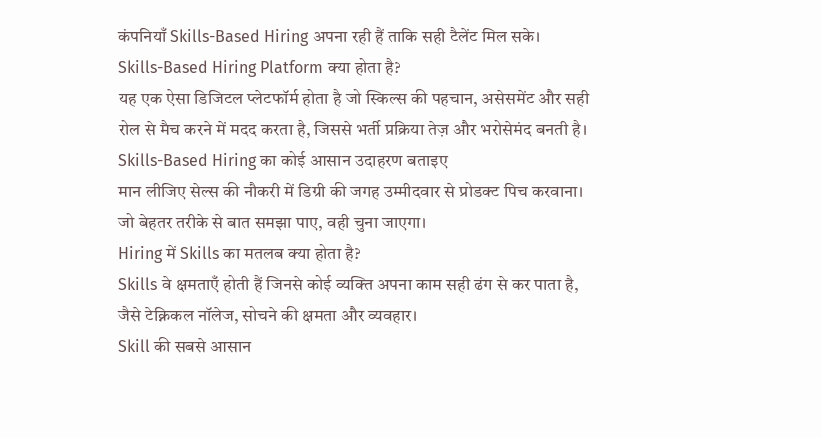कंपनियाँ Skills-Based Hiring अपना रही हैं ताकि सही टैलेंट मिल सके।
Skills-Based Hiring Platform क्या होता है?
यह एक ऐसा डिजिटल प्लेटफॉर्म होता है जो स्किल्स की पहचान, असेसमेंट और सही रोल से मैच करने में मदद करता है, जिससे भर्ती प्रक्रिया तेज़ और भरोसेमंद बनती है।
Skills-Based Hiring का कोई आसान उदाहरण बताइए
मान लीजिए सेल्स की नौकरी में डिग्री की जगह उम्मीदवार से प्रोडक्ट पिच करवाना। जो बेहतर तरीके से बात समझा पाए, वही चुना जाएगा।
Hiring में Skills का मतलब क्या होता है?
Skills वे क्षमताएँ होती हैं जिनसे कोई व्यक्ति अपना काम सही ढंग से कर पाता है, जैसे टेक्निकल नॉलेज, सोचने की क्षमता और व्यवहार।
Skill की सबसे आसान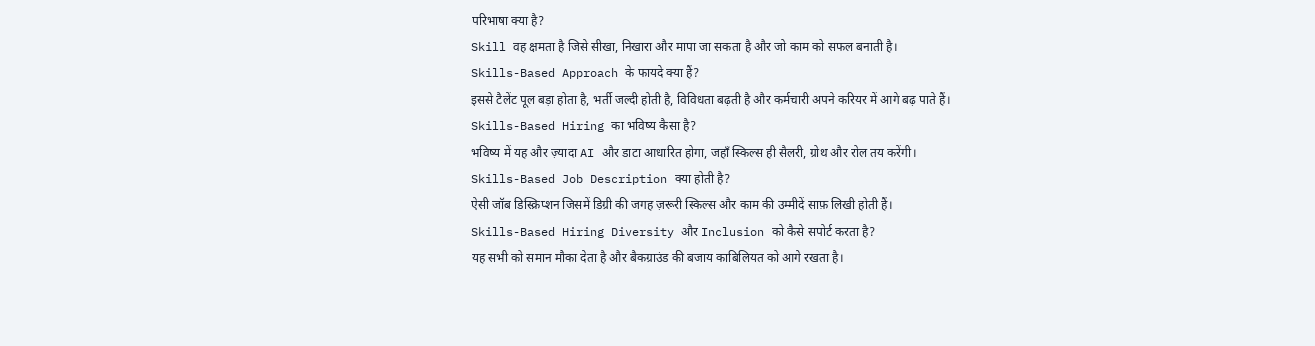परिभाषा क्या है?
Skill वह क्षमता है जिसे सीखा, निखारा और मापा जा सकता है और जो काम को सफल बनाती है।
Skills-Based Approach के फायदे क्या हैं?
इससे टैलेंट पूल बड़ा होता है, भर्ती जल्दी होती है, विविधता बढ़ती है और कर्मचारी अपने करियर में आगे बढ़ पाते हैं।
Skills-Based Hiring का भविष्य कैसा है?
भविष्य में यह और ज़्यादा AI और डाटा आधारित होगा, जहाँ स्किल्स ही सैलरी, ग्रोथ और रोल तय करेंगी।
Skills-Based Job Description क्या होती है?
ऐसी जॉब डिस्क्रिप्शन जिसमें डिग्री की जगह ज़रूरी स्किल्स और काम की उम्मीदें साफ़ लिखी होती हैं।
Skills-Based Hiring Diversity और Inclusion को कैसे सपोर्ट करता है?
यह सभी को समान मौका देता है और बैकग्राउंड की बजाय काबिलियत को आगे रखता है।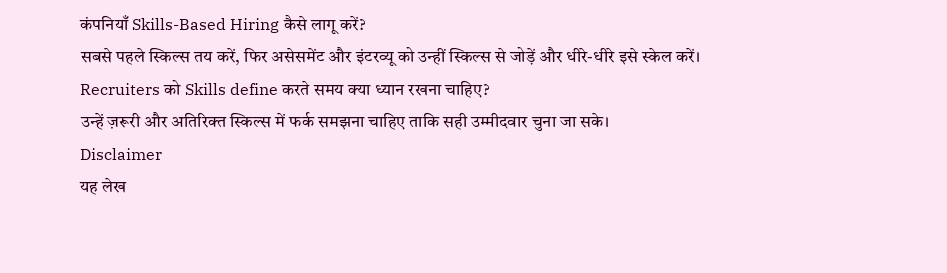कंपनियाँ Skills-Based Hiring कैसे लागू करें?
सबसे पहले स्किल्स तय करें, फिर असेसमेंट और इंटरव्यू को उन्हीं स्किल्स से जोड़ें और धीरे-धीरे इसे स्केल करें।
Recruiters को Skills define करते समय क्या ध्यान रखना चाहिए?
उन्हें ज़रूरी और अतिरिक्त स्किल्स में फर्क समझना चाहिए ताकि सही उम्मीदवार चुना जा सके।
Disclaimer
यह लेख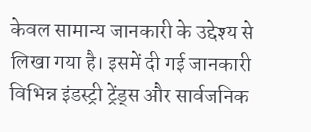केवल सामान्य जानकारी के उद्देश्य से लिखा गया है। इसमें दी गई जानकारी विभिन्न इंडस्ट्री ट्रेंड्स और सार्वजनिक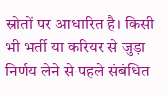स्रोतों पर आधारित है। किसी भी भर्ती या करियर से जुड़ा निर्णय लेने से पहले संबंधित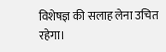विशेषज्ञ की सलाह लेना उचित रहेगा।